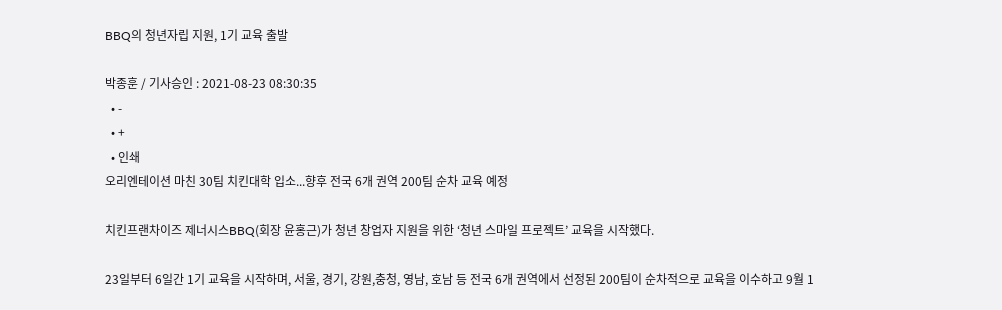BBQ의 청년자립 지원, 1기 교육 출발

박종훈 / 기사승인 : 2021-08-23 08:30:35
  • -
  • +
  • 인쇄
오리엔테이션 마친 30팀 치킨대학 입소...향후 전국 6개 권역 200팀 순차 교육 예정

치킨프랜차이즈 제너시스BBQ(회장 윤홍근)가 청년 창업자 지원을 위한 ‘청년 스마일 프로젝트’ 교육을 시작했다.

23일부터 6일간 1기 교육을 시작하며, 서울, 경기, 강원,충청, 영남, 호남 등 전국 6개 권역에서 선정된 200팀이 순차적으로 교육을 이수하고 9월 1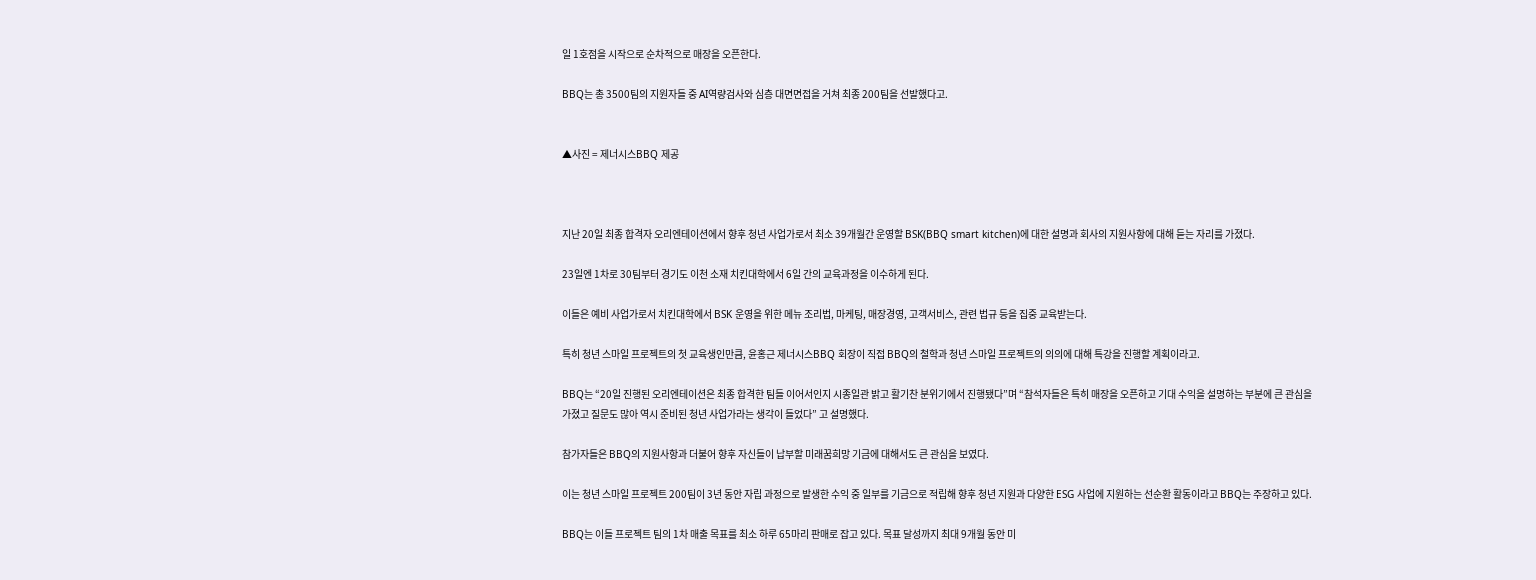일 1호점을 시작으로 순차적으로 매장을 오픈한다.

BBQ는 총 3500팀의 지원자들 중 AI역량검사와 심층 대면면접을 거쳐 최종 200팀을 선발했다고.


▲사진 = 제너시스BBQ 제공



지난 20일 최종 합격자 오리엔테이션에서 향후 청년 사업가로서 최소 39개월간 운영할 BSK(BBQ smart kitchen)에 대한 설명과 회사의 지원사항에 대해 듣는 자리를 가졌다.

23일엔 1차로 30팀부터 경기도 이천 소재 치킨대학에서 6일 간의 교육과정을 이수하게 된다.

이들은 예비 사업가로서 치킨대학에서 BSK 운영을 위한 메뉴 조리법, 마케팅, 매장경영, 고객서비스, 관련 법규 등을 집중 교육받는다.

특히 청년 스마일 프로젝트의 첫 교육생인만큼, 윤홍근 제너시스BBQ 회장이 직접 BBQ의 철학과 청년 스마일 프로젝트의 의의에 대해 특강을 진행할 계획이라고.

BBQ는 “20일 진행된 오리엔테이션은 최종 합격한 팀들 이어서인지 시종일관 밝고 활기찬 분위기에서 진행됐다”며 “참석자들은 특히 매장을 오픈하고 기대 수익을 설명하는 부분에 큰 관심을 가졌고 질문도 많아 역시 준비된 청년 사업가라는 생각이 들었다” 고 설명했다.

참가자들은 BBQ의 지원사항과 더불어 향후 자신들이 납부할 미래꿈희망 기금에 대해서도 큰 관심을 보였다.

이는 청년 스마일 프로젝트 200팀이 3년 동안 자립 과정으로 발생한 수익 중 일부를 기금으로 적립해 향후 청년 지원과 다양한 ESG 사업에 지원하는 선순환 활동이라고 BBQ는 주장하고 있다.

BBQ는 이들 프로젝트 팀의 1차 매출 목표를 최소 하루 65마리 판매로 잡고 있다. 목표 달성까지 최대 9개월 동안 미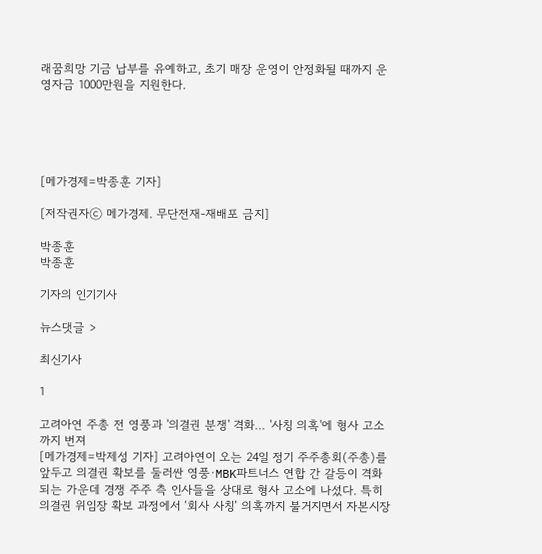래꿈희망 기금 납부를 유예하고, 초기 매장 운영이 안정화될 때까지 운영자금 1000만원을 지원한다.





[메가경제=박종훈 기자]

[저작권자ⓒ 메가경제. 무단전재-재배포 금지]

박종훈
박종훈

기자의 인기기사

뉴스댓글 >

최신기사

1

고려아연 주총 전 영풍과 '의결권 분쟁' 격화… '사칭 의혹'에 형사 고소까지 번져
[메가경제=박제성 기자] 고려아연이 오는 24일 정기 주주총회(주총)를 앞두고 의결권 확보를 둘러싼 영풍·MBK파트너스 연합 간 갈등이 격화되는 가운데 경쟁 주주 측 인사들을 상대로 형사 고소에 나섰다. 특히 의결권 위임장 확보 과정에서 ‘회사 사칭’ 의혹까지 불거지면서 자본시장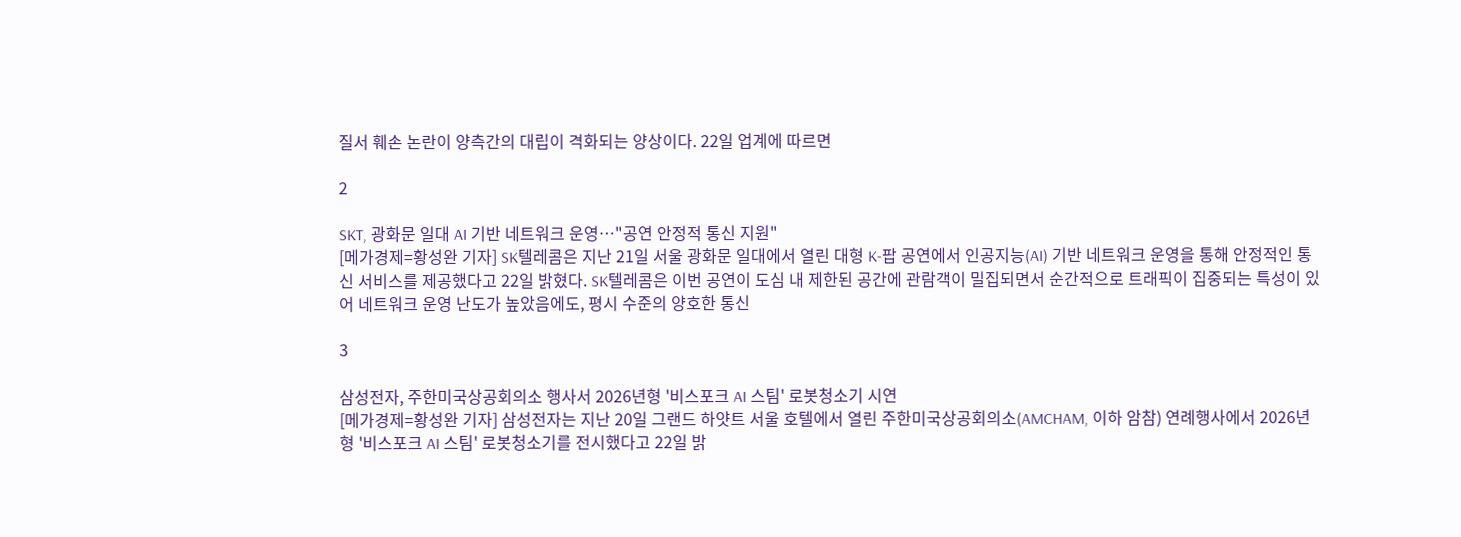질서 훼손 논란이 양측간의 대립이 격화되는 양상이다. 22일 업계에 따르면

2

SKT, 광화문 일대 AI 기반 네트워크 운영…"공연 안정적 통신 지원"
[메가경제=황성완 기자] SK텔레콤은 지난 21일 서울 광화문 일대에서 열린 대형 K-팝 공연에서 인공지능(AI) 기반 네트워크 운영을 통해 안정적인 통신 서비스를 제공했다고 22일 밝혔다. SK텔레콤은 이번 공연이 도심 내 제한된 공간에 관람객이 밀집되면서 순간적으로 트래픽이 집중되는 특성이 있어 네트워크 운영 난도가 높았음에도, 평시 수준의 양호한 통신

3

삼성전자, 주한미국상공회의소 행사서 2026년형 '비스포크 AI 스팀' 로봇청소기 시연
[메가경제=황성완 기자] 삼성전자는 지난 20일 그랜드 하얏트 서울 호텔에서 열린 주한미국상공회의소(AMCHAM, 이하 암참) 연례행사에서 2026년형 '비스포크 AI 스팀' 로봇청소기를 전시했다고 22일 밝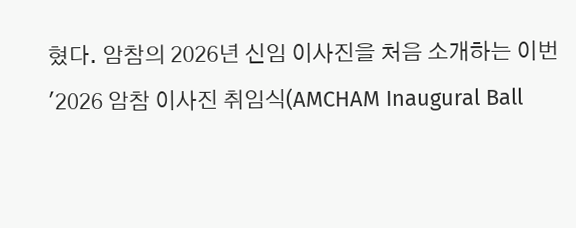혔다. 암참의 2026년 신임 이사진을 처음 소개하는 이번 '2026 암참 이사진 취임식(AMCHAM Inaugural Ball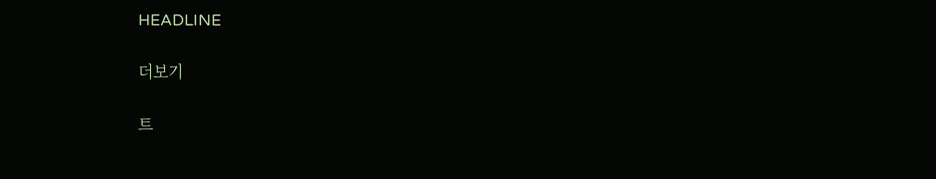HEADLINE

더보기

트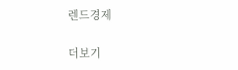렌드경제

더보기